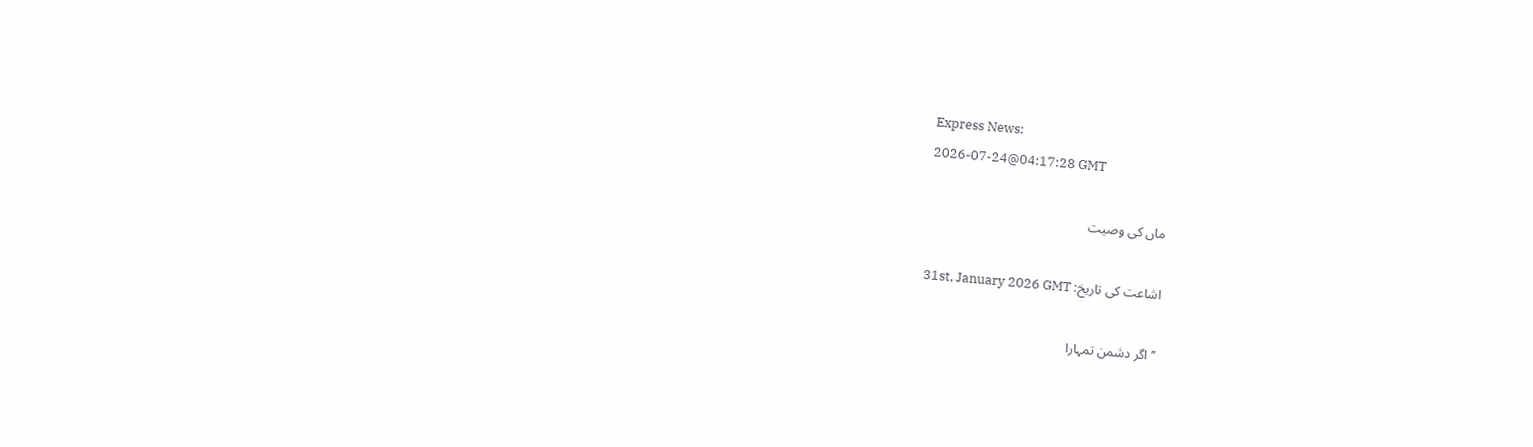Express News:
2026-07-24@04:17:28 GMT

ماں کی وصیت

اشاعت کی تاریخ: 31st, January 2026 GMT

’’اگر دشمن تمہارا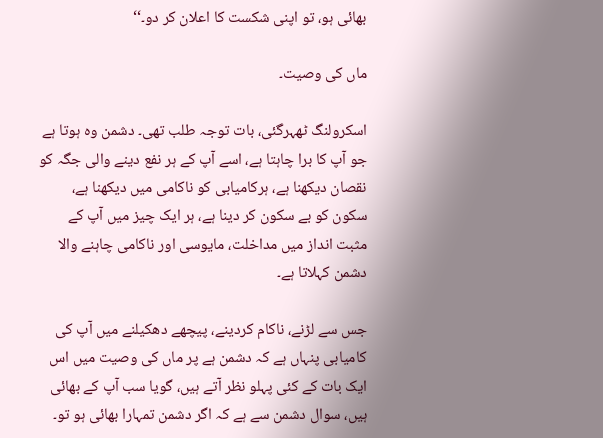بھائی ہو، تو اپنی شکست کا اعلان کر دو۔‘‘

ماں کی وصیت۔

اسکرولنگ ٹھہرگئی، بات توجہ طلب تھی۔ دشمن وہ ہوتا ہے جو آپ کا برا چاہتا ہے، اسے آپ کے ہر نفع دینے والی جگہ کو نقصان دیکھنا ہے، ہرکامیابی کو ناکامی میں دیکھنا ہے، سکون کو بے سکون کر دینا ہے، ہر ایک چیز میں آپ کے مثبت انداز میں مداخلت، مایوسی اور ناکامی چاہنے والا دشمن کہلاتا ہے۔

جس سے لڑنے، ناکام کردینے، پیچھے دھکیلنے میں آپ کی کامیابی پنہاں ہے کہ دشمن ہے پر ماں کی وصیت میں اس ایک بات کے کئی پہلو نظر آتے ہیں، گویا سب آپ کے بھائی ہیں، سوال دشمن سے ہے کہ اگر دشمن تمہارا بھائی ہو تو۔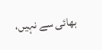بھائی سے نہیں،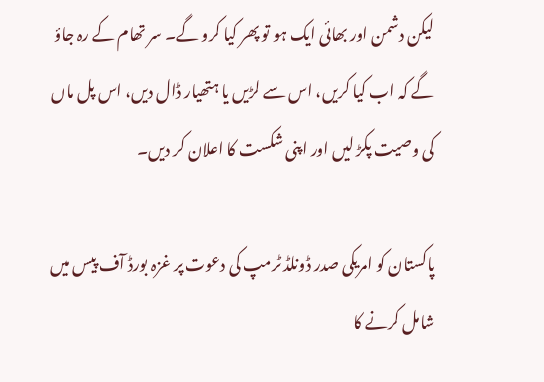لیکن دشمن اور بھائی ایک ہو تو پھر کیا کرو گے۔ سر تھام کے رہ جاؤ گے کہ اب کیا کریں، اس سے لڑیں یا ہتھیار ڈال دیں، اس پل ماں کی وصیت پکڑ لیں اور اپنی شکست کا اعلان کر دیں۔

پاکستان کو امریکی صدر ڈونلڈ ٹرمپ کی دعوت پر غزہ بورڈ آف پیس میں شامل کرنے کا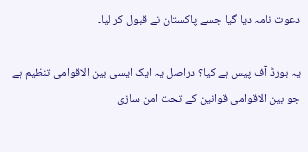دعوت نامہ دیا گیا جسے پاکستان نے قبول کر لیا۔

یہ بورڈ آف پیس ہے کیا؟ دراصل یہ ایک ایسی بین الاقوامی تنظیم ہے جو بین الاقوامی قوانین کے تحت امن سازی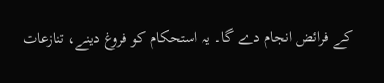کے فرائض انجام دے گا۔ یہ استحکام کو فروغ دینے، تنازعات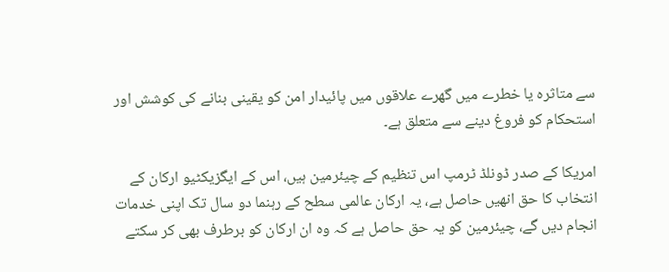سے متاثرہ یا خطرے میں گھرے علاقوں میں پائیدار امن کو یقینی بنانے کی کوشش اور استحکام کو فروغ دینے سے متعلق ہے۔

امریکا کے صدر ڈونلڈ ٹرمپ اس تنظیم کے چیئرمین ہیں، اس کے ایگزیکٹیو ارکان کے انتخاب کا حق انھیں حاصل ہے، یہ ارکان عالمی سطح کے رہنما دو سال تک اپنی خدمات انجام دیں گے، چیئرمین کو یہ حق حاصل ہے کہ وہ ان ارکان کو برطرف بھی کر سکتے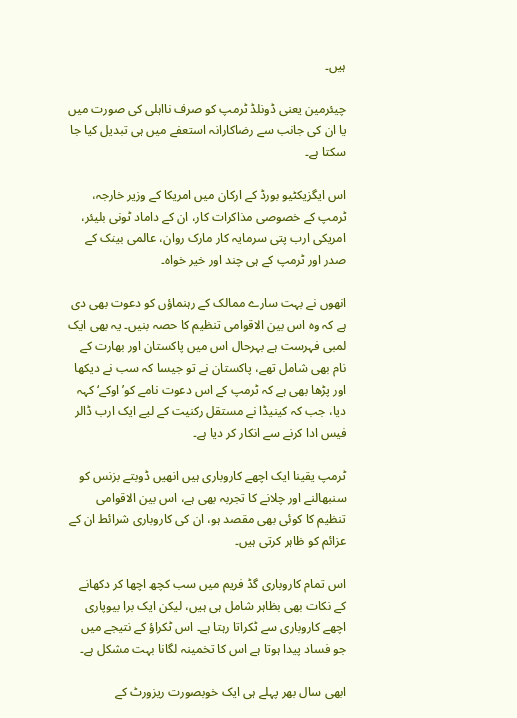ہیں۔

چیئرمین یعنی ڈونلڈ ٹرمپ کو صرف نااہلی کی صورت میں یا ان کی جانب سے رضاکارانہ استعفے میں ہی تبدیل کیا جا سکتا ہے۔

اس ایگزیکٹیو بورڈ کے ارکان میں امریکا کے وزیر خارجہ، ٹرمپ کے خصوصی مذاکرات کار، ان کے داماد ٹونی بلیئر، امریکی ارب پتی سرمایہ کار مارک روان، عالمی بینک کے صدر اور ٹرمپ کے ہی چند اور خیر خواہ۔

انھوں نے بہت سارے ممالک کے رہنماؤں کو دعوت بھی دی ہے کہ وہ اس بین الاقوامی تنظیم کا حصہ بنیں۔ یہ بھی ایک لمبی فہرست ہے بہرحال اس میں پاکستان اور بھارت کے نام بھی شامل تھے، پاکستان نے تو جیسا کہ سب نے دیکھا اور پڑھا بھی ہے کہ ٹرمپ کے اس دعوت نامے کو’ اوکے‘ کہہ دیا، جب کہ کینیڈا نے مستقل رکنیت کے لیے ایک ارب ڈالر فیس ادا کرنے سے انکار کر دیا ہے۔

ٹرمپ یقینا ایک اچھے کاروباری ہیں انھیں ڈوبتے بزنس کو سنبھالنے اور چلانے کا تجربہ بھی ہے، اس بین الاقوامی تنظیم کا کوئی بھی مقصد ہو، ان کی کاروباری شرائط ان کے عزائم کو ظاہر کرتی ہیں۔

اس تمام کاروباری گڈ فریم میں سب کچھ اچھا کر دکھانے کے نکات بھی بظاہر شامل ہی ہیں، لیکن ایک برا بیوپاری اچھے کاروباری سے ٹکراتا رہتا ہے۔ اس ٹکراؤ کے نتیجے میں جو فساد پیدا ہوتا ہے اس کا تخمینہ لگانا بہت مشکل ہے۔

ابھی سال بھر پہلے ہی ایک خوبصورت ریزورٹ کے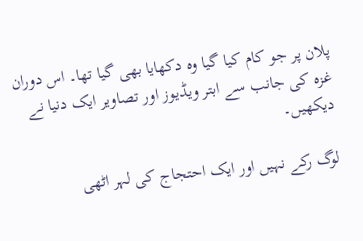پلان پر جو کام کیا گیا وہ دکھایا بھی گیا تھا۔ اس دوران غزہ کی جانب سے ابتر ویڈیوز اور تصاویر ایک دنیا نے دیکھیں۔

لوگ رکے نہیں اور ایک احتجاج کی لہر اٹھی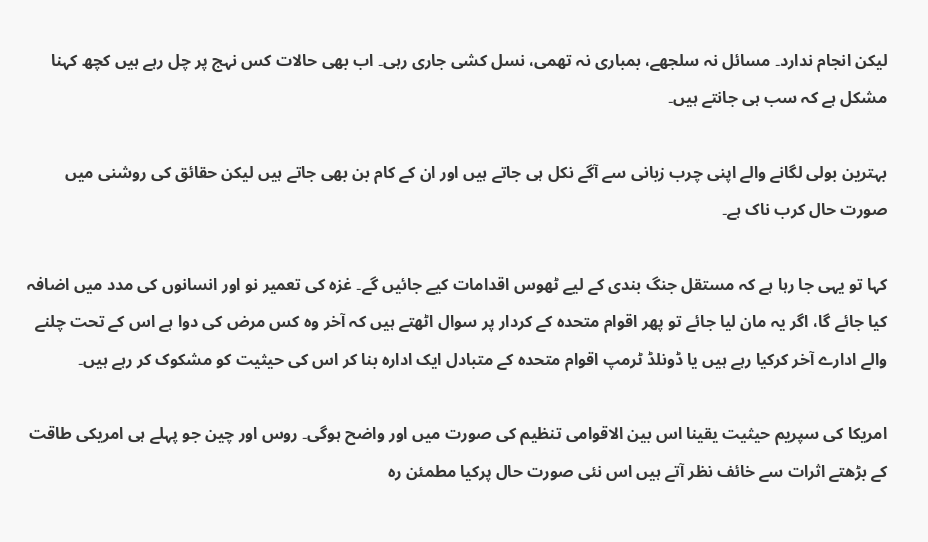لیکن انجام ندارد۔ مسائل نہ سلجھے، بمباری نہ تھمی، نسل کشی جاری رہی۔ اب بھی حالات کس نہج پر چل رہے ہیں کچھ کہنا مشکل ہے کہ سب ہی جانتے ہیں۔

بہترین بولی لگانے والے اپنی چرب زبانی سے آگے نکل ہی جاتے ہیں اور ان کے کام بن بھی جاتے ہیں لیکن حقائق کی روشنی میں صورت حال کرب ناک ہے۔

کہا تو یہی جا رہا ہے کہ مستقل جنگ بندی کے لیے ٹھوس اقدامات کیے جائیں گے۔ غزہ کی تعمیر نو اور انسانوں کی مدد میں اضافہ کیا جائے گا، اگر یہ مان لیا جائے تو پھر اقوام متحدہ کے کردار پر سوال اٹھتے ہیں کہ آخر وہ کس مرض کی دوا ہے اس کے تحت چلنے والے ادارے آخر کرکیا رہے ہیں یا ڈونلڈ ٹرمپ اقوام متحدہ کے متبادل ایک ادارہ بنا کر اس کی حیثیت کو مشکوک کر رہے ہیں۔

امریکا کی سپریم حیثیت یقینا اس بین الاقوامی تنظیم کی صورت میں اور واضح ہوگی۔ روس اور چین جو پہلے ہی امریکی طاقت کے بڑھتے اثرات سے خائف نظر آتے ہیں اس نئی صورت حال پرکیا مطمئن رہ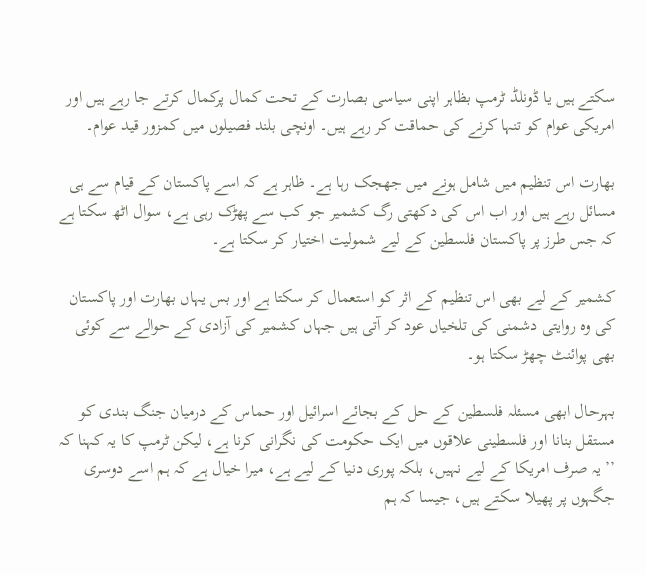سکتے ہیں یا ڈونلڈ ٹرمپ بظاہر اپنی سیاسی بصارت کے تحت کمال پرکمال کرتے جا رہے ہیں اور امریکی عوام کو تنہا کرنے کی حماقت کر رہے ہیں۔ اونچی بلند فصیلوں میں کمزور قید عوام۔

بھارت اس تنظیم میں شامل ہونے میں جھجک رہا ہے۔ ظاہر ہے کہ اسے پاکستان کے قیام سے ہی مسائل رہے ہیں اور اب اس کی دکھتی رگ کشمیر جو کب سے پھڑک رہی ہے، سوال اٹھ سکتا ہے کہ جس طرز پر پاکستان فلسطین کے لیے شمولیت اختیار کر سکتا ہے۔

کشمیر کے لیے بھی اس تنظیم کے اثر کو استعمال کر سکتا ہے اور بس یہاں بھارت اور پاکستان کی وہ روایتی دشمنی کی تلخیاں عود کر آتی ہیں جہاں کشمیر کی آزادی کے حوالے سے کوئی بھی پوائنٹ چھڑ سکتا ہو۔

بہرحال ابھی مسئلہ فلسطین کے حل کے بجائے اسرائیل اور حماس کے درمیان جنگ بندی کو مستقل بنانا اور فلسطینی علاقوں میں ایک حکومت کی نگرانی کرنا ہے، لیکن ٹرمپ کا یہ کہنا کہ ’’ یہ صرف امریکا کے لیے نہیں، بلکہ پوری دنیا کے لیے ہے، میرا خیال ہے کہ ہم اسے دوسری جگہوں پر پھیلا سکتے ہیں، جیسا کہ ہم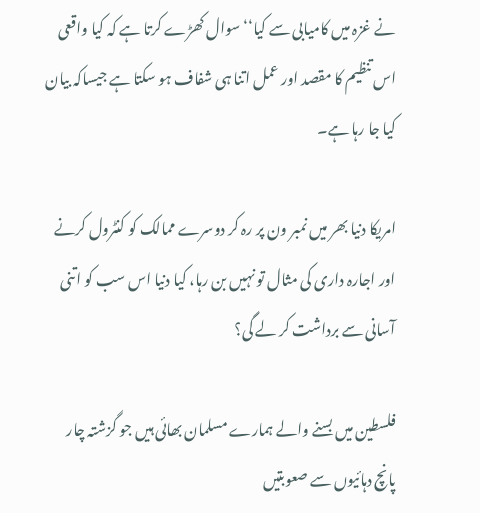نے غزہ میں کامیابی سے کیا‘‘ سوال کھڑے کرتا ہے کہ کیا واقعی اس تنظیم کا مقصد اور عمل اتنا ہی شفاف ہو سکتا ہے جیساکہ بیان کیا جا رہا ہے۔

امریکا دنیا بھر میں نمبر ون پر رہ کر دوسرے ممالک کو کنٹرول کرنے اور اجارہ داری کی مثال تو نہیں بن رہا، کیا دنیا اس سب کو اتنی آسانی سے برداشت کر لے گی؟

فلسطین میں بسنے والے ہمارے مسلمان بھائی ہیں جو گزشتہ چار پانچ دہائیوں سے صعوبتیں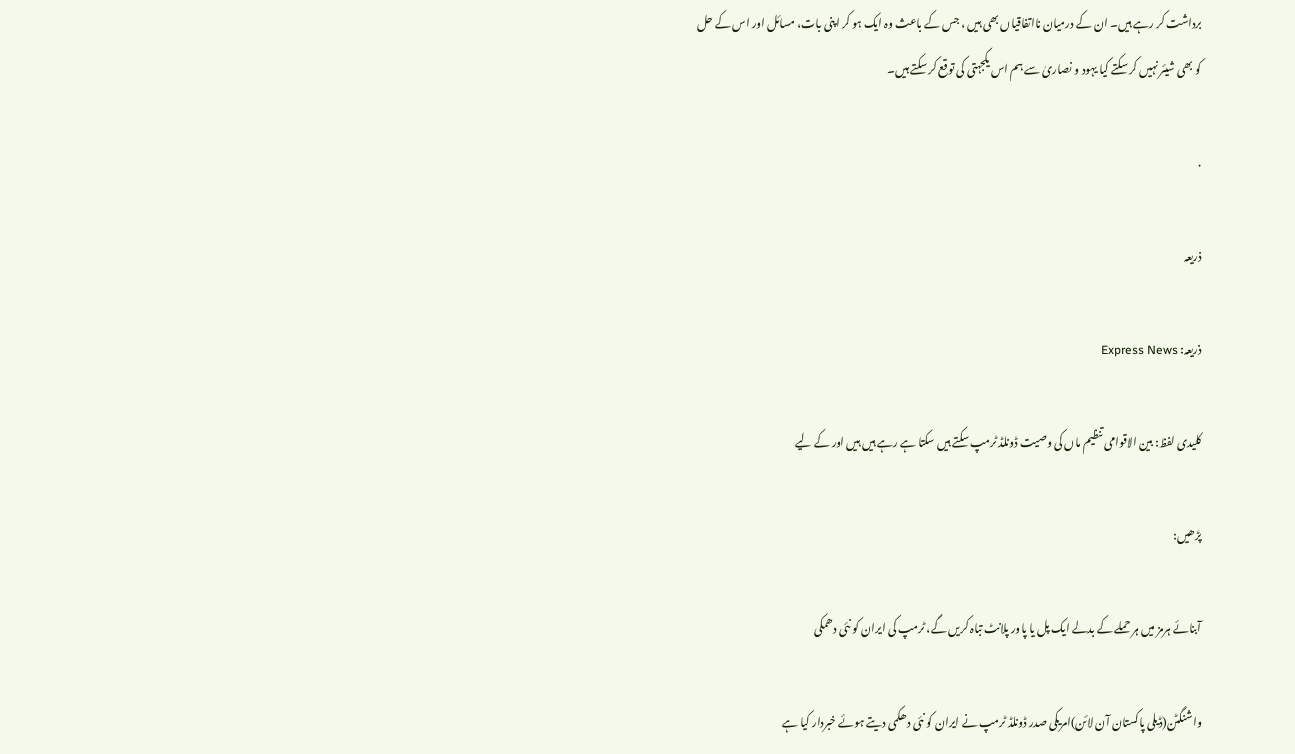برداشت کر رہے ہیں۔ ان کے درمیان نااتفاقیاں بھی ہیں ، جس کے باعث وہ ایک ہو کر اپنی بات، مسائل اور اس کے حل کو بھی شیئر نہیں کر سکتے کیا یہود و نصاریٰ سے ہم اس یکجہتی کی توقع کر سکتے ہیں۔

.

ذریعہ

ذریعہ: Express News

کلیدی لفظ: بین الاقوامی تنظیم ماں کی وصیت ڈونلڈ ٹرمپ سکتے ہیں سکتا ہے رہے ہیں ہیں اور کے لیے

پڑھیں:

آبنائے ہرمز میں ہر حملے کے بدلے ایک پل یا پاور پلانٹ تباہ کریں گے، ٹرمپ کی ایران کو نئی دھمکی

واشنگٹن(ڈیلی پاکستان آن لائن)امریکی صدر ڈونلڈ ٹرمپ نے ایران کو نئی دھکمی دیتے ہوئے خبردار کیا ہے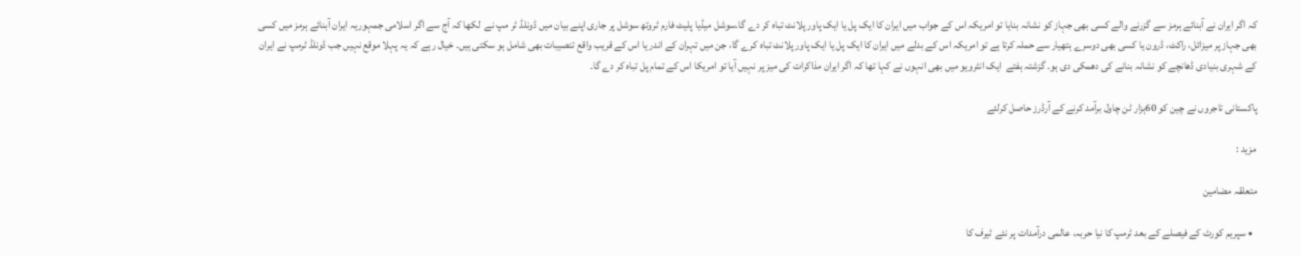کہ اگر ایران نے آبنائے ہرمز سے گزرنے والے کسی بھی جہاز کو نشانہ بنایا تو امریکہ اس کے جواب میں ایران کا ایک پل یا ایک پاور پلانٹ تباہ کر دے گا۔سوشل میڈیا پلیٹ فارم ٹروتھ سوشل پر جاری اپنے بیان میں ڈونلڈ ٹر مپ نے  لکھا کہ آج سے اگر اسلامی جمہوریہ ایران آبنائے ہرمز میں کسی بھی جہاز پر میزائل، راکٹ، ڈرون یا کسی بھی دوسرے ہتھیار سے حملہ کرتا ہے تو امریکہ اس کے بدلے میں ایران کا ایک پل یا ایک پاور پلانٹ تباہ کرے گا، جن میں تہران کے اندر یا اس کے قریب واقع تنصیبات بھی شامل ہو سکتی ہیں۔ خیال رہے کہ یہ پہلا موقع نہیں جب ڈونلڈ ٹرمپ نے ایران کے شہری بنیادی ڈھانچے کو نشانہ بنانے کی دھمکی دی ہو۔ گزشتہ ہفتے  ایک انٹرویو میں بھی انہوں نے کہا تھا کہ اگر ایران مذاکرات کی میز پر نہیں آیا تو امریکا اس کے تمام پل تباہ کر دے گا۔

پاکستانی تاجروں نے چین کو 60ہزار ٹن چاول برآمد کرنے کے آرڈرز حاصل کرلئے

مزید :

متعلقہ مضامین

  • سپریم کورٹ کے فیصلے کے بعد ٹرمپ کا نیا حربہ، عالمی درآمدات پر نئے ٹیرف کا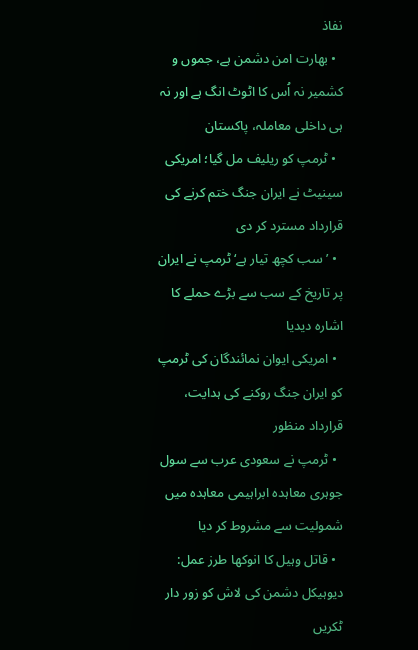نفاذ
  • بھارت امن دشمن ہے، جموں و کشمیر نہ اُس کا اٹوٹ انگ ہے اور نہ ہی داخلی معاملہ، پاکستان
  • ٹرمپ کو ریلیف مل گیا؛ امریکی سینیٹ نے ایران جنگ ختم کرنے کی قرارداد مسترد کر دی
  • ’سب کچھ تیار ہے‘ ٹرمپ نے ایران پر تاریخ کے سب سے بڑے حملے کا اشارہ دیدیا
  • امریکی ایوان نمائندگان کی ٹرمپ کو ایران جنگ روکنے کی ہدایت، قرارداد منظور
  • ٹرمپ نے سعودی عرب سے سول جوہری معاہدہ ابراہیمی معاہدہ میں شمولیت سے مشروط کر دیا
  • قاتل وہیل کا انوکھا طرز عمل: دیوہیکل دشمن کی لاش کو زور دار ٹکریں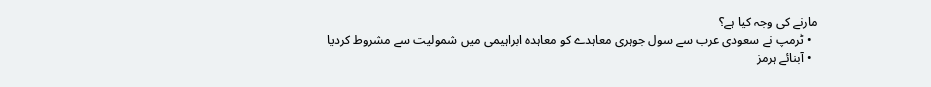مارنے کی وجہ کیا ہے؟
  • ٹرمپ نے سعودی عرب سے سول جوہری معاہدے کو معاہدہ ابراہیمی میں شمولیت سے مشروط کردیا
  • آبنائے ہرمز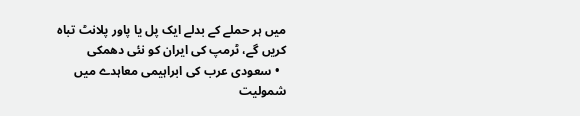میں ہر حملے کے بدلے ایک پل یا پاور پلانٹ تباہ کریں گے، ٹرمپ کی ایران کو نئی دھمکی
  • سعودی عرب کی ابراہیمی معاہدے میں شمولیت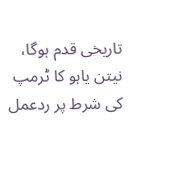تاریخی قدم ہوگا، نیتن یاہو کا ٹرمپ کی شرط پر ردعمل